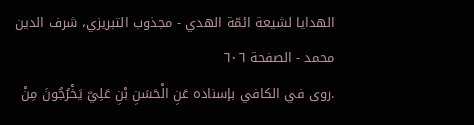الهدايا لشيعة ائمّة الهدي - مجذوب التبریزي، شرف الدین محمد - الصفحة ٦٠٦
.روى في الكافي بإسناده عَنِ الْحَسَنِ بْنِ عَلِيّ يَخْرُجُونَ مِنْ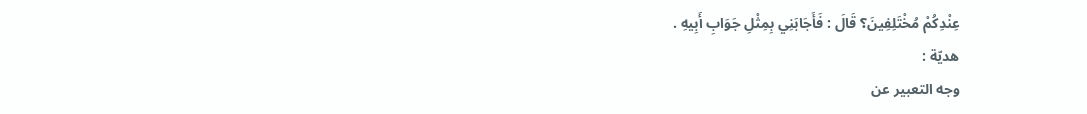عِنْدِكُمْ مُخْتَلِفِينَ؟ قَالَ : فَأَجَابَنِي بِمِثْلِ جَوَابِ أَبِيهِ .
هديّة :
وجه التعبير عن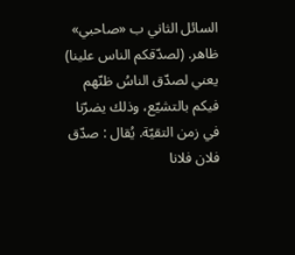السائل الثاني ب «صاحبي» ظاهر. (لصدّقكم الناس علينا) يعني لصدّق الناسُ ظنّهم فيكم بالتشيّع، وذلك يضرّنا في زمن التقيّة. يُقال : صدّق فلان فلانا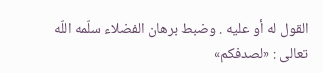القول له أو عليه . وضبط برهان الفضلاء سلّمه اللّه تعالى : «لصدفكم»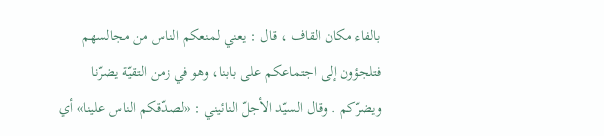بالفاء مكان القاف ، قال : يعني لمنعكم الناس من مجالسهم فتلجؤون إلى اجتماعكم على بابنا، وهو في زمن التقيّة يضرّنا ويضرّكم . وقال السيّد الأجلّ النائيني : «لصدّقكم الناس علينا» أي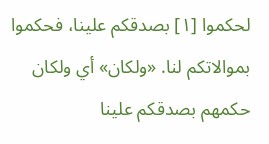لحكموا [١] بصدقكم علينا، فحكموا بموالاتكم لنا. «ولكان» أي ولكان حكمهم بصدقكم علينا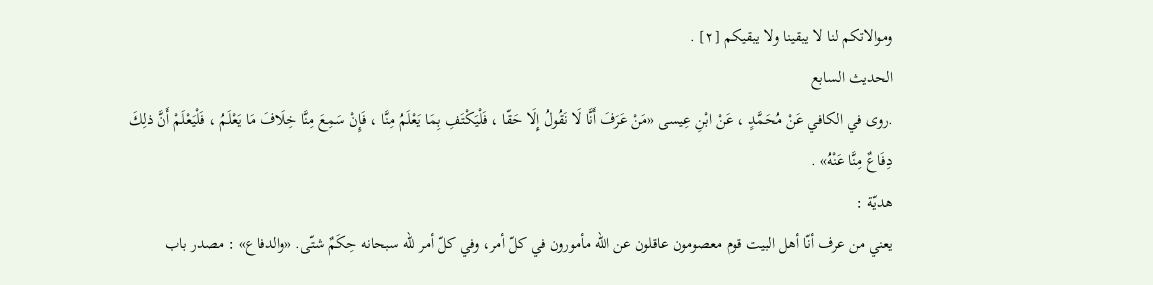وموالاتكم لنا لا يبقينا ولا يبقيكم [٢] .
الحديث السابع
.روى في الكافي عَنْ مُحَمَّدٍ ، عَنْ ابْنِ عِيسى «مَنْ عَرَفَ أَنَّا لَا نَقُولُ إِلَا حَقّا ، فَلْيَكْتَفِ بِمَا يَعْلَمُ مِنَّا ، فَإِنْ سَمِعَ مِنَّا خِلَافَ مَا يَعْلَمُ ، فَلْيَعْلَمْ أَنَّ ذلِكَ دِفَاعٌ مِنَّا عَنْهُ» .
هديّة :
يعني من عرف أنّا أهل البيت قوم معصومون عاقلون عن اللّه مأمورون في كلّ أمر، وفي كلّ أمر للّه سبحانه حِكَمٌ شتّى. «والدفاع» : مصدر باب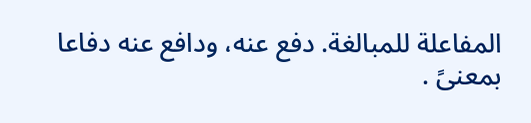المفاعلة للمبالغة. دفع عنه، ودافع عنه دفاعا بمعنىً .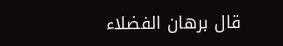قال برهان الفضلاء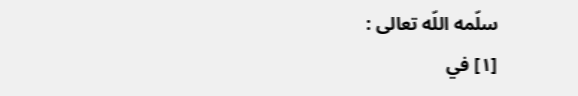سلّمه اللّه تعالى :
[١] في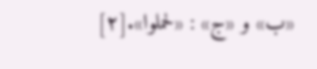«ب» و «ج» : «لحملوا».[٢]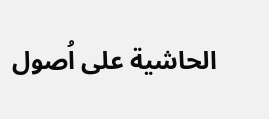الحاشية على اُصول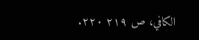الكافي، ص ٢١٩ ٢٢٠.